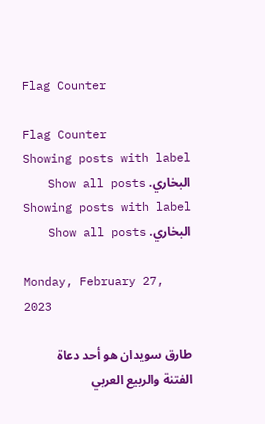Flag Counter

Flag Counter
Showing posts with label البخاري. Show all posts
Showing posts with label البخاري. Show all posts

Monday, February 27, 2023

طارق سويدان هو أحد دعاة الفتنة والربيع العربي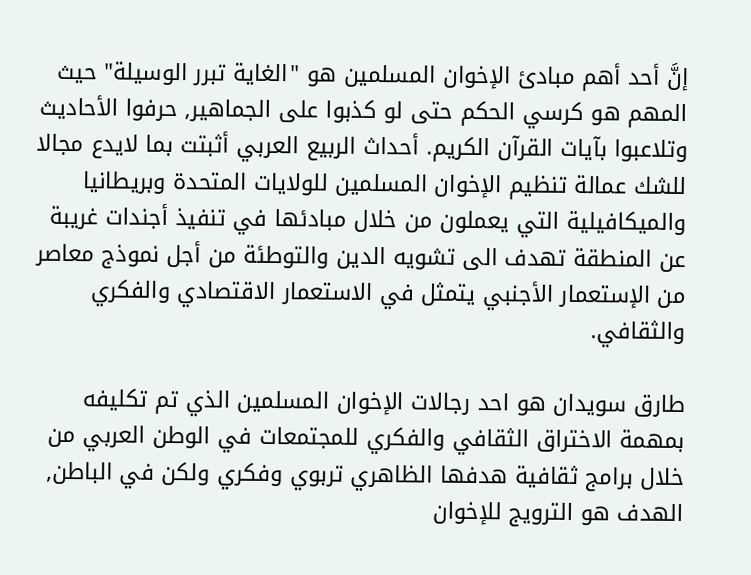إنَّ أحد أهم مبادئ الإخوان المسلمين هو "الغاية تبرر الوسيلة" حيث المهم هو كرسي الحكم حتى لو كذبوا على الجماهير, حرفوا الأحاديث وتلاعبوا بآيات القرآن الكريم. أحداث الربيع العربي أثبتت بما لايدع مجالا للشك عمالة تنظيم الإخوان المسلمين للولايات المتحدة وبريطانيا والميكافيلية التي يعملون من خلال مبادئها في تنفيذ أجندات غريبة عن المنطقة تهدف الى تشويه الدين والتوطئة من أجل نموذج معاصر من الإستعمار الأجنبي يتمثل في الاستعمار الاقتصادي والفكري والثقافي.

طارق سويدان هو احد رجالات الإخوان المسلمين الذي تم تكليفه بمهمة الاختراق الثقافي والفكري للمجتمعات في الوطن العربي من خلال برامج ثقافية هدفها الظاهري تربوي وفكري ولكن في الباطن, الهدف هو الترويج للإخوان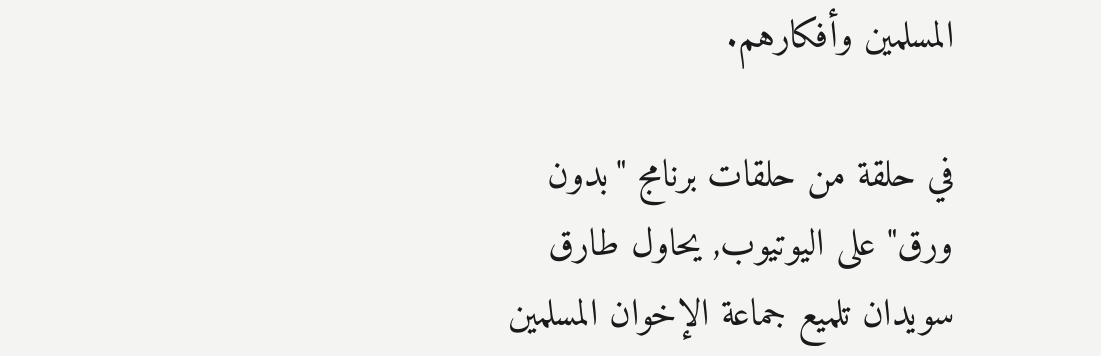المسلمين وأفكارهم.

في حلقة من حلقات برنامج "بدون ورق" على اليوتيوب, يحاول طارق سويدان تلميع جماعة الإخوان المسلمين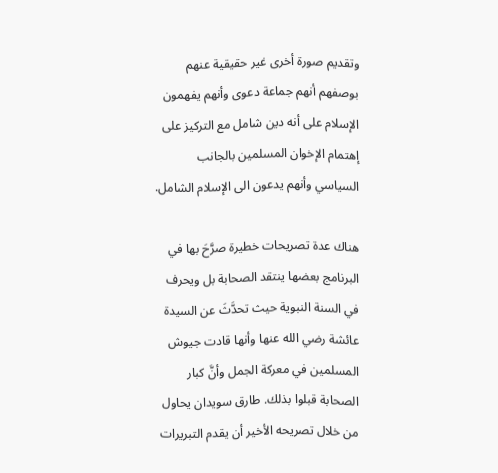وتقديم صورة أخرى غير حقيقية عنهم بوصفهم أنهم جماعة دعوى وأنهم يفهمون الإسلام على أنه دين شامل مع التركيز على إهتمام الإخوان المسلمين بالجانب السياسي وأنهم يدعون الى الإسلام الشامل.

هناك عدة تصريحات خطيرة صرَّحَ بها في البرنامج بعضها ينتقد الصحابة بل ويحرف في السنة النبوية حيث تحدَّثَ عن السيدة عائشة رضي الله عنها وأنها قادت جيوش المسلمين في معركة الجمل وأنَّ كبار الصحابة قبلوا بذلك. طارق سويدان يحاول من خلال تصريحه الأخير أن يقدم التبريرات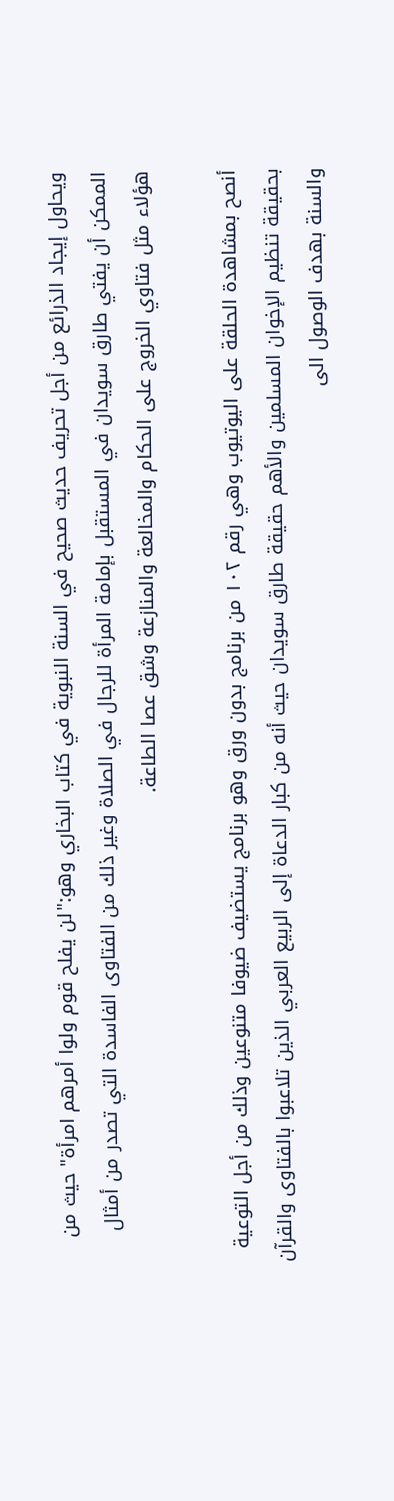ويحاول إيجاد الذرائع من أجل تحريف حديث صحيح في السنة النبوية في كتاب البخاري وهو:"لن يفلح قوم ولوا أمرهم امرأة" حيث من الممكن أن يفتي طارق سويدان في المستقبل بإمامة المرأة للرجال في الصلاة وغير ذلك من الفتاوى الفاسدة التي تصدر من أمثال هؤلاء مثل فتاوي الخروج على الحكام والمخالعة والمنازعة وشق عصا الطاعة.

أنصح بمشاهدة الحلقة على اليوتيوب وهي رقم ١٠٢ من برنامج بدون ورق وهو برنامج يستضيف ضيوفا متنوعين وذلك من أجل التوعية بحقيقة تنظيم الإخوان المسلمين والأهم حقيقة طارق سويدان حيث أنه من كبار الدعاة إلى الربيع العربي الذين تلاعبوا بالفتاوى والقرآن والسنة بهدف الوصول الى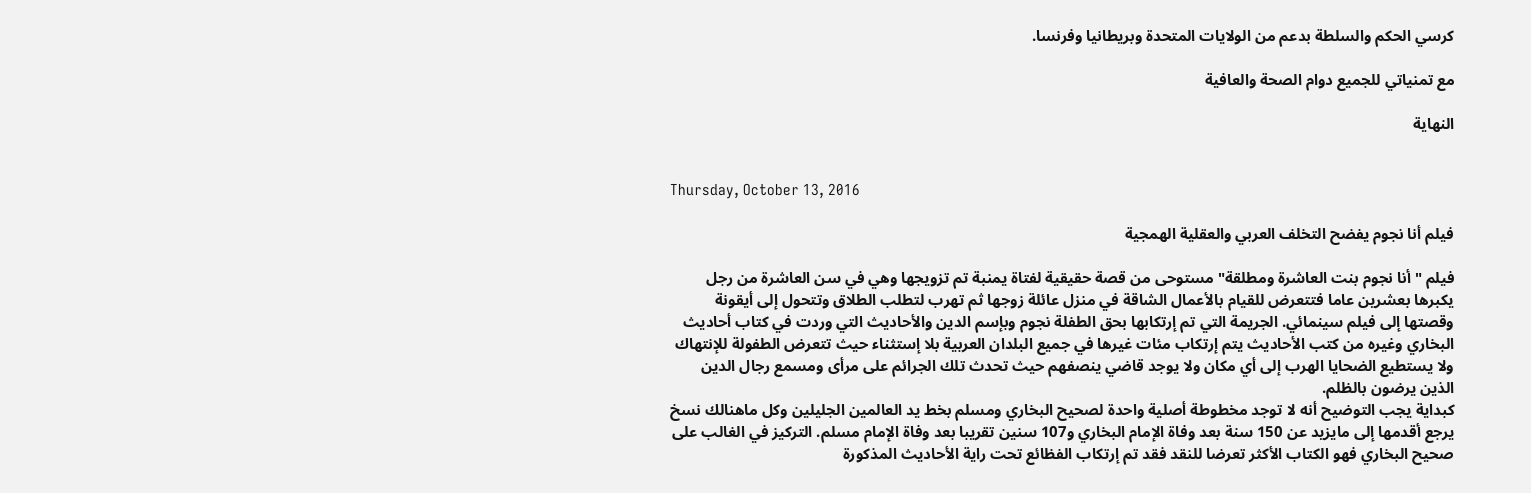كرسي الحكم والسلطة بدعم من الولايات المتحدة وبريطانيا وفرنسا.

مع تمنياتي للجميع دوام الصحة والعافية

النهاية


Thursday, October 13, 2016

فيلم أنا نجوم يفضح التخلف العربي والعقلية الهمجية

فيلم "أنا نجوم بنت العاشرة ومطلقة" مستوحى من قصة حقيقية لفتاة يمنبة تم تزويجها وهي في سن العاشرة من رجل يكبرها بعشرين عاما فتتعرض للقيام بالأعمال الشاقة في منزل عائلة زوجها ثم تهرب لتطلب الطلاق وتتحول إلى أيقونة وقصتها إلى فيلم سينمائي. الجريمة التي تم إرتكابها بحق الطفلة نجوم وبإسم الدين والأحاديث التي وردت في كتاب أحاديث البخاري وغيره من كتب الأحاديث يتم إرتكاب مئات غيرها في جميع البلدان العربية بلا إستثناء حيث تتعرض الطفولة للإنتهاك ولا يستطيع الضحايا الهرب إلى أي مكان ولا يوجد قاضي ينصفهم حيث تحدث تلك الجرائم على مرأى ومسمع رجال الدين الذين يرضون بالظلم.
كبداية يجب التوضيح أنه لا توجد مخطوطة أصلية واحدة لصحيح البخاري ومسلم بخط يد العالمين الجليلين وكل ماهنالك نسخ يرجع أقدمها إلى مايزيد عن 150 سنة بعد وفاة الإمام البخاري و107 سنين تقريبا بعد وفاة الإمام مسلم. التركيز في الغالب على صحيح البخاري فهو الكتاب الأكثر تعرضا للنقد فقد تم إرتكاب الفظائع تحت راية الأحاديث المذكورة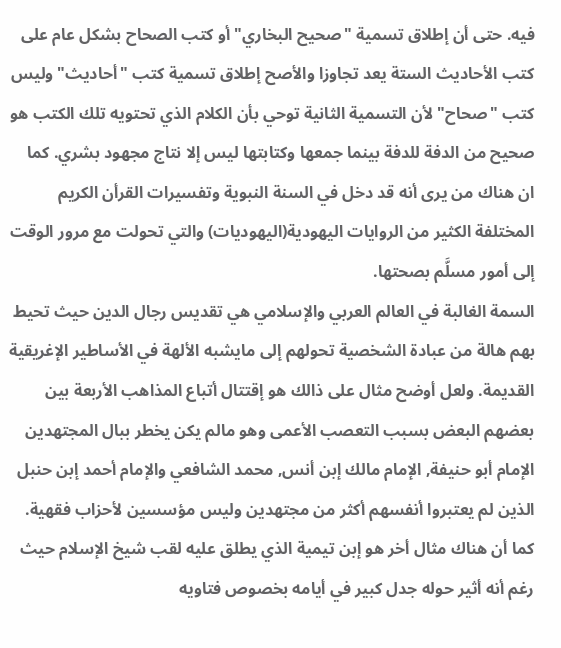فيه. حتى أن إطلاق تسمية "صحيح البخاري" أو كتب الصحاح بشكل عام على كتب الأحاديث الستة يعد تجاوزا والأصح إطلاق تسمية كتب "أحاديث" وليس كتب "صحاح" لأن التسمية الثانية توحي بأن الكلام الذي تحتويه تلك الكتب هو صحيح من الدفة للدفة بينما جمعها وكتابتها ليس إلا نتاج مجهود بشري. كما ان هناك من يرى أنه قد دخل في السنة النبوية وتفسيرات القرأن الكريم المختلفة الكثير من الروايات اليهودية(اليهوديات) والتي تحولت مع مرور الوقت إلى أمور مسلَّم بصحتها.
السمة الغالبة في العالم العربي والإسلامي هي تقديس رجال الدين حيث تحيط بهم هالة من عبادة الشخصية تحولهم إلى مايشبه الألهة في الأساطير الإغريقية القديمة. ولعل أوضح مثال على ذالك هو إقتتال أتباع المذاهب الأربعة بين بعضهم البعض بسبب التعصب الأعمى وهو مالم يكن يخطر ببال المجتهدين الإمام أبو حنيفة, الإمام مالك إبن أنس, محمد الشافعي والإمام أحمد إبن حنبل الذين لم يعتبروا أنفسهم أكثر من مجتهدين وليس مؤسسين لأحزاب فقهية. كما أن هناك مثال أخر هو إبن تيمية الذي يطلق عليه لقب شيخ الإسلام حيث رغم أنه أثير حوله جدل كبير في أيامه بخصوص فتاويه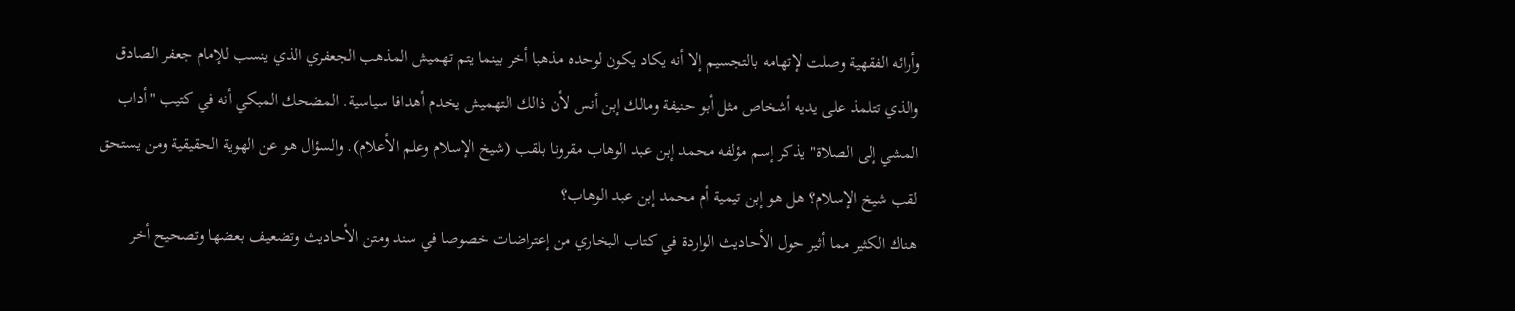وأرائه الفقهية وصلت لإتهامه بالتجسيم إلا أنه يكاد يكون لوحده مذهبا أخر بينما يتم تهميش المذهب الجعفري الذي ينسب للإمام جعفر الصادق والذي تتلمذ على يديه أشخاص مثل أبو حنيفة ومالك إبن أنس لأن ذالك التهميش يخدم أهدافا سياسية. المضحك المبكي أنه في كتيب "أداب المشي إلى الصلاة" يذكر إسم مؤلفه محمد إبن عبد الوهاب مقرونا بلقب (شيخ الإسلام وعلم الأعلام). والسؤال هو عن الهوية الحقيقية ومن يستحق لقب شيخ الإسلام؟ هل هو إبن تيمية أم محمد إبن عبد الوهاب؟
هناك الكثير مما أثير حول الأحاديث الواردة في كتاب البخاري من إعتراضات خصوصا في سند ومتن الأحاديث وتضعيف بعضها وتصحيح أخر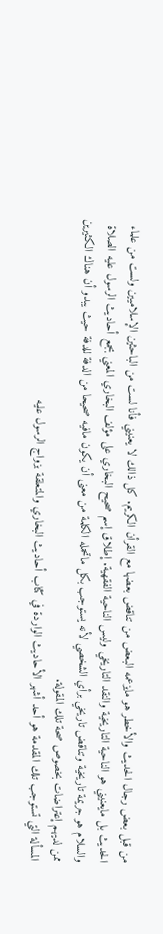من قبل بعض رجال الحديث والأخطر هو مايزعمه البعض من تناقض بعضها مع القرأن الكريم. كل ذالك لا يعنيني فأنا لست من الباحثين الإسلاميين ولست من علماء الحديث بل مايعنيني هو الناحية التاريخية والنقد التاريخي وليس الناحية الفقهية. إطلاق إسم صحيح البخاري على مؤلف البخاري المعني بجمع أحاديث الرسول عليه الصلاة والسلام هو جريمة تاريخية وتناقض تاريخي برأي الشخصي لأنه يستوجب بكل ماتحمله الكلمة من معنى أن يكون مافيه صحيحا من الدفة للدفة حيث يبدو أن هناك الكثيرين ممن لديهم إعتراضات بخصوص صحة تلك المقولة.
المسألة التي تستوجب تلك المقدمة هو أحد أشهر الأحاديث الواردة في كتاب أحاديث البخاري والمتعلقة بزواج الرسول عليه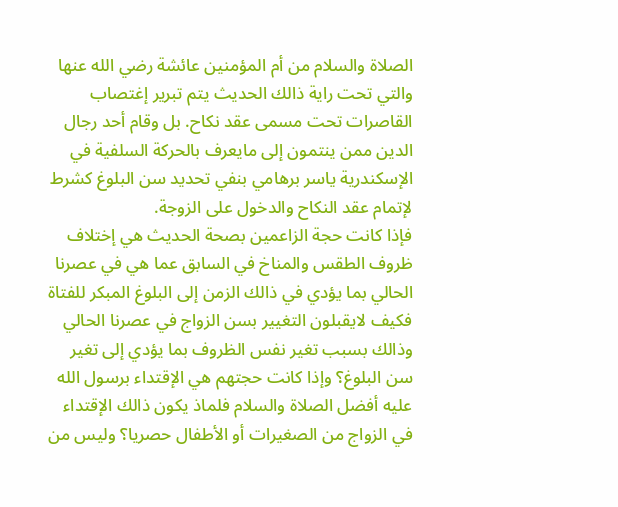الصلاة والسلام من أم المؤمنين عائشة رضي الله عنها والتي تحت راية ذالك الحديث يتم تبرير إغتصاب القاصرات تحت مسمى عقد نكاح. بل وقام أحد رجال الدين ممن ينتمون إلى مايعرف بالحركة السلفية في الإسكندرية ياسر برهامي بنفي تحديد سن البلوغ كشرط لإتمام عقد النكاح والدخول على الزوجة.
فإذا كانت حجة الزاعمين بصحة الحديث هي إختلاف ظروف الطقس والمناخ في السابق عما هي في عصرنا الحالي بما يؤدي في ذالك الزمن إلى البلوغ المبكر للفتاة فكيف لايقبلون التغيير بسن الزواج في عصرنا الحالي وذالك بسبب تغير نفس الظروف بما يؤدي إلى تغير سن البلوغ؟ وإذا كانت حجتهم هي الإقتداء برسول الله عليه أفضل الصلاة والسلام فلماذ يكون ذالك الإقتداء في الزواج من الصغيرات أو الأطفال حصريا؟ وليس من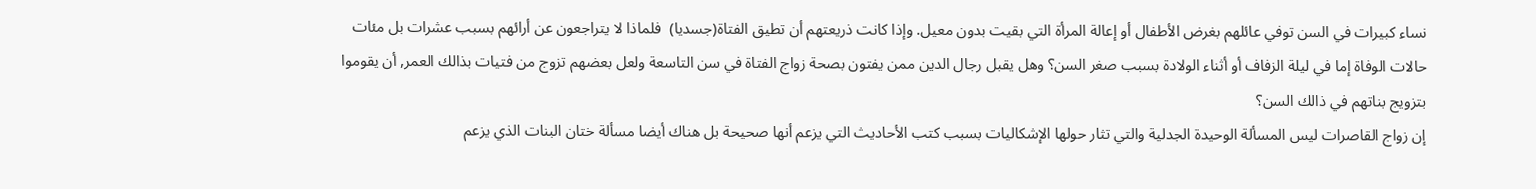نساء كبيرات في السن توفي عائلهم بغرض الأطفال أو إعالة المرأة التي بقيت بدون معيل. وإذا كانت ذريعتهم أن تطيق الفتاة(جسديا)  فلماذا لا يتراجعون عن أرائهم بسبب عشرات بل مئات حالات الوفاة إما في ليلة الزفاف أو أثناء الولادة بسبب صغر السن؟ وهل يقبل رجال الدين ممن يفتون بصحة زواج الفتاة في سن التاسعة ولعل بعضهم تزوج من فتيات بذالك العمر, أن يقوموا بتزويج بناتهم في ذالك السن؟
إن زواج القاصرات ليس المسألة الوحيدة الجدلية والتي تثار حولها الإشكاليات بسبب كتب الأحاديث التي يزعم أنها صحيحة بل هناك أيضا مسألة ختان البنات الذي يزعم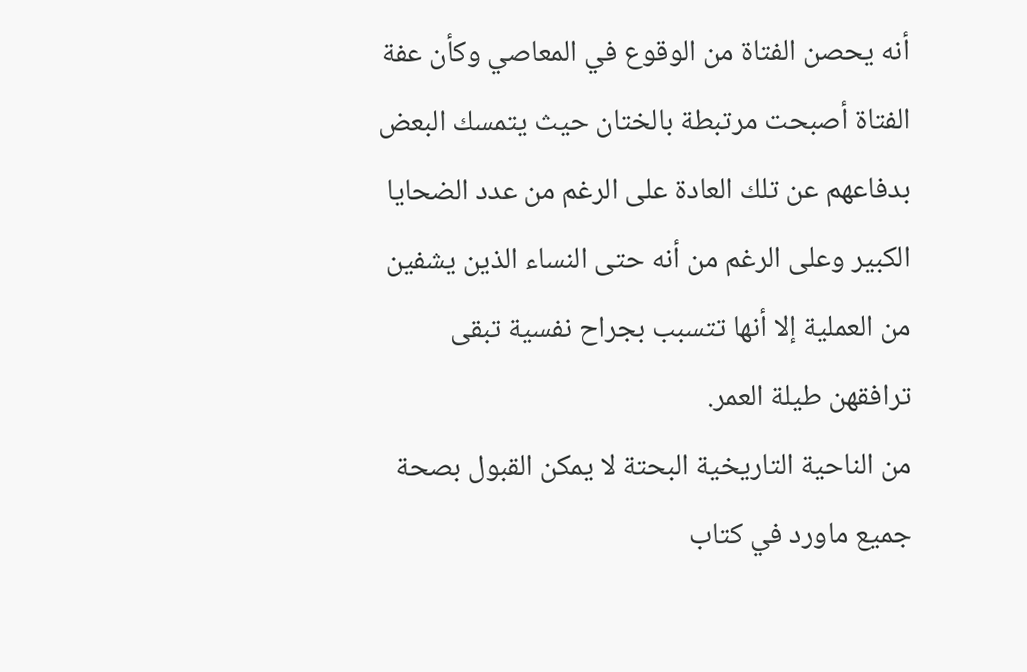أنه يحصن الفتاة من الوقوع في المعاصي وكأن عفة الفتاة أصبحت مرتبطة بالختان حيث يتمسك البعض بدفاعهم عن تلك العادة على الرغم من عدد الضحايا الكبير وعلى الرغم من أنه حتى النساء الذين يشفين من العملية إلا أنها تتسبب بجراح نفسية تبقى ترافقهن طيلة العمر.
من الناحية التاريخية البحتة لا يمكن القبول بصحة جميع ماورد في كتاب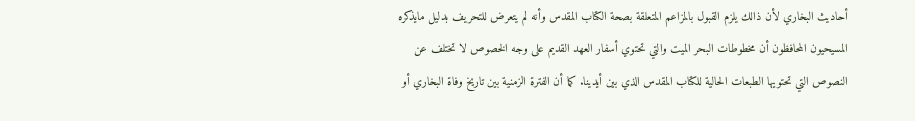أحاديث البخاري لأن ذالك يلزم القبول بالمزاعم المتعلقة بصحة الكتاب المقدس وأنه لم يتعرض للتحريف بدليل مايذكره المسيحيون المحافظون أن مخطوطات البحر الميت والتي تحتوي أسفار العهد القديم على وجه الخصوص لا تختلف عن النصوص التي تحتويها الطبعات الحالية للكتاب المقدس الذي بين أيدينا. كما أن الفترة الزمنية بين تاريخ وفاة البخاري أو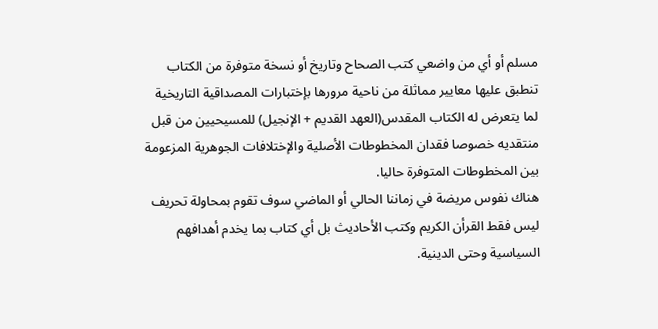مسلم أو أي من واضعي كتب الصحاح وتاريخ أو نسخة متوفرة من الكتاب تنطبق عليها معايير مماثلة من ناحية مرورها بإختبارات المصداقية التاريخية لما يتعرض له الكتاب المقدس(العهد القديم + الإنجيل) للمسيحيين من قبل منتقديه خصوصا فقدان المخطوطات الأصلية والإختلافات الجوهرية المزعومة بين المخطوطات المتوفرة حاليا.
هناك نفوس مريضة في زماننا الحالي أو الماضي سوف تقوم بمحاولة تحريف ليس فقط القرأن الكريم وكتب الأحاديث بل أي كتاب بما يخدم أهدافهم السياسية وحتى الدينية.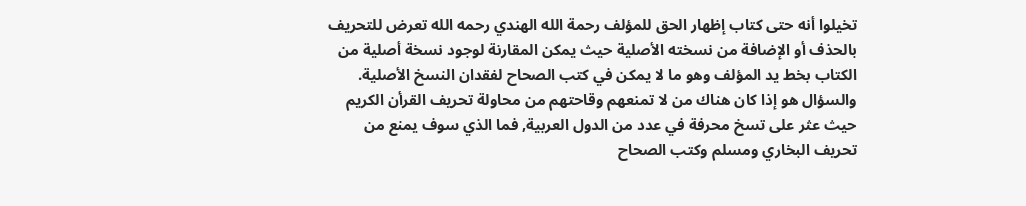تخيلوا أنه حتى كتاب إظهار الحق للمؤلف رحمة الله الهندي رحمه الله تعرض للتحريف بالحذف أو الإضافة من نسخته الأصلية حيث يمكن المقارنة لوجود نسخة أصلية من الكتاب بخط يد المؤلف وهو ما لا يمكن في كتب الصحاح لفقدان النسخ الأصلية.
والسؤال هو إذا كان هناك من لا تمنعهم وقاحتهم من محاولة تحريف القرأن الكريم حيث عثر على تسخ محرفة في عدد من الدول العربية, فما الذي سوف يمنع من تحريف البخاري ومسلم وكتب الصحاح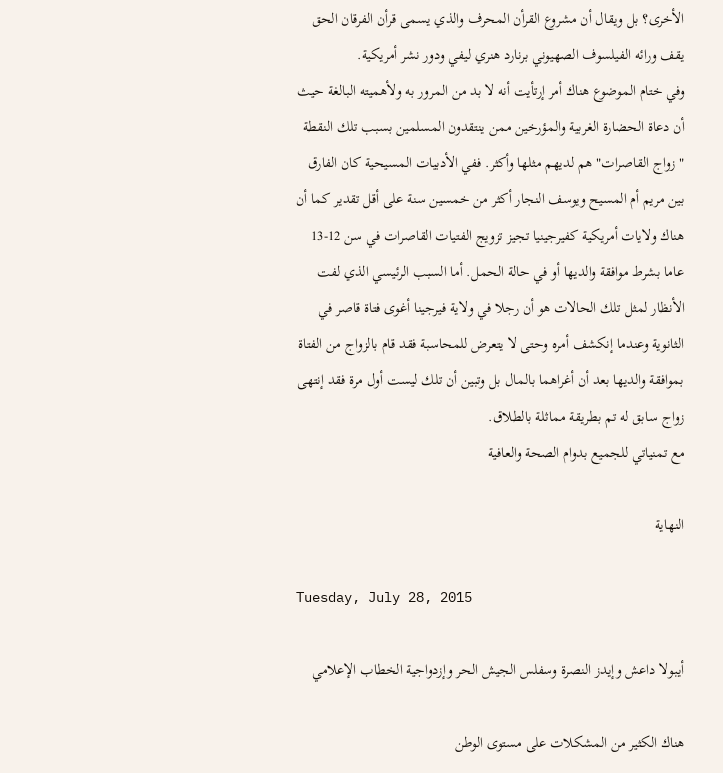الأخرى؟ بل ويقال أن مشروع القرأن المحرف والذي يسمى قرأن الفرقان الحق يقف ورائه الفيلسوف الصهيوني برنارد هنري ليفي ودور نشر أمريكية.
وفي ختام الموضوع هناك أمر إرتأيت أنه لا بد من المرور به ولأهميته البالغة حيث أن دعاة الحضارة الغربية والمؤرخين ممن ينتقدون المسلمين بسبب تلك النقطة "زواج القاصرات" هم لديهم مثلها وأكثر. ففي الأدبيات المسيحية كان الفارق بين مريم أم المسيح ويوسف النجار أكثر من خمسين سنة على أقل تقدير كما أن هناك ولايات أمريكية كفيرجينيا تجيز تزويج الفتيات القاصرات في سن 12-13 عاما بشرط موافقة والديها أو في حالة الحمل. أما السبب الرئيسي الذي لفت الأنظار لمثل تلك الحالات هو أن رجلا في ولاية فيرجينا أغوى فتاة قاصر في الثانوية وعندما إنكشف أمره وحتى لا يتعرض للمحاسبة فقد قام بالزواج من الفتاة بموافقة والديها بعد أن أغراهما بالمال بل وتبين أن تلك ليست أول مرة فقد إنتهى زواج سابق له تم بطريقة مماثلة بالطلاق.
مع تمنياتي للجميع بدوام الصحة والعافية

النهاية

Tuesday, July 28, 2015

أيبولا داعش وإيدز النصرة وسفلس الجيش الحر وإزدواجية الخطاب الإعلامي

هناك الكثير من المشكلات على مستوى الوطن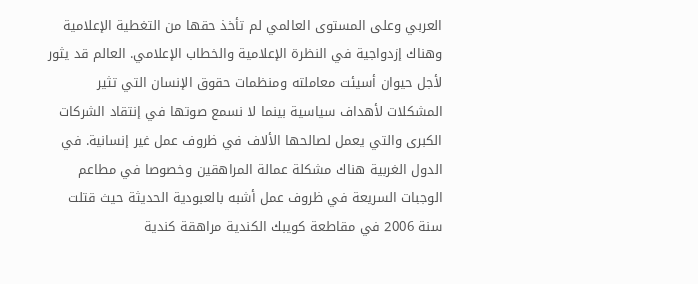العربي وعلى المستوى العالمي لم تأخذ حقها من التغطية الإعلامية وهناك إزدواجية في النظرة الإعلامية والخطاب الإعلامي. العالم قد يثور لأجل حيوان أسيئت معاملته ومنظمات حقوق الإنسان التي تثير المشكلات لأهداف سياسية بينما لا نسمع صوتها في إنتقاد الشركات الكبرى والتي يعمل لصالحها الألاف في ظروف عمل غير إنسانية. في الدول الغربية هناك مشكلة عمالة المراهقين وخصوصا في مطاعم الوجبات السريعة في ظروف عمل أشبه بالعبودية الحديثة حيث قتلت سنة 2006 في مقاطعة كويبك الكندية مراهقة كندية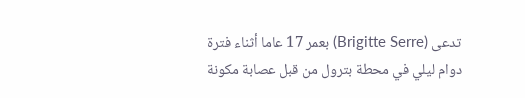تدعى (Brigitte Serre) بعمر 17 عاما أثناء فترة دوام ليلي في محطة بترول من قبل عصابة مكونة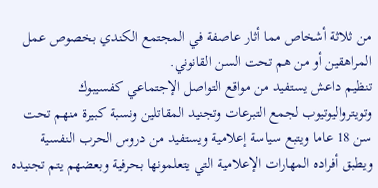من ثلاثة أشخاص مما أثار عاصفة في المجتمع الكندي بخصوص عمل المراهقين أو من هم تحت السن القانوني.
تنظيم داعش يستفيد من مواقع التواصل الإجتماعي كفسيبوك وتويترواليوتيوب لجمع التبرعات وتجنيد المقاتلين ونسبة كبيرة منهم تحت سن 18 عاما ويتبع سياسة إعلامية ويستفيد من دروس الحرب النفسية ويطبق أفراده المهارات الإعلامية التي يتعلمونها بحرفية وبعضهم يتم تجنيده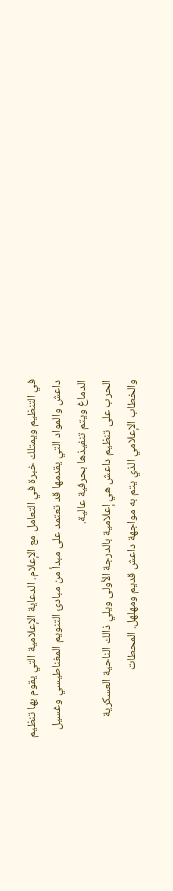في التنظيم ويمتلك خبرة في التعامل مع الإعلام. الدعاية الإعلامية التي يقوم بها تنظيم داعش والمواد التي يقدمها قد تعتمد على مبدأ من مبادئ التنويم المغناطيسي وغسيل الدماغ ويتم تنفيذها بحرفية عالية.
الحرب على تنظيم داعش هي إعلامية بالدرجة الأولى ويلي ذالك الناحية العسكرية والخطاب الإعلامي الذي يتم به مواجهة داعش قديم ومهلهل. المحطات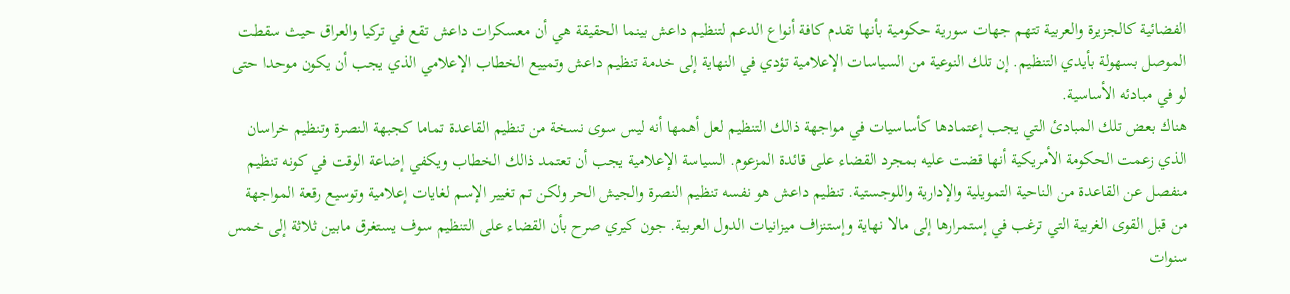الفضائية كالجزيرة والعربية تتهم جهات سورية حكومية بأنها تقدم كافة أنواع الدعم لتنظيم داعش بينما الحقيقة هي أن معسكرات داعش تقع في تركيا والعراق حيث سقطت الموصل بسهولة بأيدي التنظيم. إن تلك النوعية من السياسات الإعلامية تؤدي في النهاية إلى خدمة تنظيم داعش وتمييع الخطاب الإعلامي الذي يجب أن يكون موحدا حتى لو في مبادئه الأساسية.
هناك بعض تلك المبادئ التي يجب إعتمادها كأساسيات في مواجهة ذالك التنظيم لعل أهمها أنه ليس سوى نسخة من تنظيم القاعدة تماما كجبهة النصرة وتنظيم خراسان الذي زعمت الحكومة الأمريكية أنها قضت عليه بمجرد القضاء على قائدة المزعوم. السياسة الإعلامية يجب أن تعتمد ذالك الخطاب ويكفي إضاعة الوقت في كونه تنظيم منفصل عن القاعدة من الناحية التمويلية والإدارية واللوجستية. تنظيم داعش هو نفسه تنظيم النصرة والجيش الحر ولكن تم تغيير الإسم لغايات إعلامية وتوسيع رقعة المواجهة من قبل القوى الغربية التي ترغب في إستمرارها إلى مالا نهاية وإستنزاف ميزانيات الدول العربية. جون كيري صرح بأن القضاء على التنظيم سوف يستغرق مابين ثلاثة إلى خمس سنوات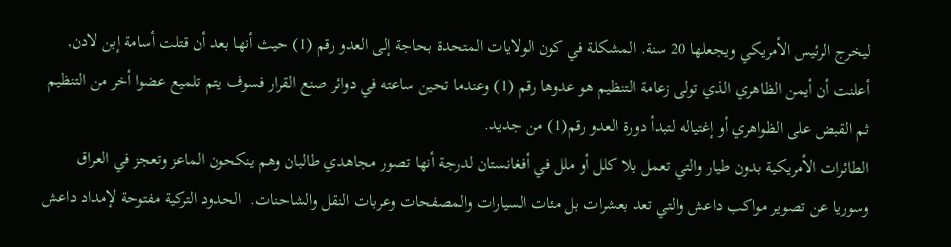ليخرج الرئيس الأمريكي ويجعلها 20 سنة. المشكلة في كون الولايات المتحدة بحاجة إلى العدو رقم (1) حيث أنها بعد أن قتلت أسامة إبن لادن, أعلنت أن أيمن الظاهري الذي تولى زعامة التنظيم هو عدوها رقم (1) وعندما تحين ساعته في دوائر صنع القرار فسوف يتم تلميع عضوا أخر من التنظيم ثم القبض على الظواهري أو إغتياله لتبدأ دورة العدو رقم(1) من جديد.
الطائرات الأمريكية بدون طيار والتي تعمل بلا كلل أو ملل في أفغانستان لدرجة أنها تصور مجاهدي طالبان وهم ينكحون الماعز وتعجز في العراق وسوريا عن تصوير مواكب داعش والتي تعد بعشرات بل مئات السيارات والمصفحات وعربات النقل والشاحنات.  الحدود التركية مفتوحة لإمداد داعش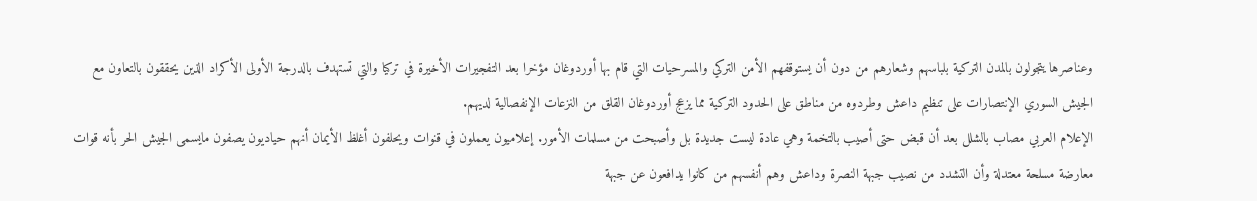وعناصرها يتجولون بالمدن التركية بلباسهم وشعارهم من دون أن يستوقفهم الأمن التركي والمسرحيات التي قام بها أوردوغان مؤخرا بعد التفجيرات الأخيرة في تركيا والتي تستهدف بالدرجة الأولى الأكراد الذين يحققون بالتعاون مع الجيش السوري الإنتصارات على تنظيم داعش وطردوه من مناطق على الحدود التركية مما يزعج أوردوغان القلق من النزعات الإنفصالية لديهم.
الإعلام العربي مصاب بالشلل بعد أن قبض حتى أصيب بالتخمة وهي عادة ليست جديدة بل وأصبحت من مسلمات الأمور. إعلاميون يعملون في قنوات ويحلفون أغلظ الأيمان أنهم حياديون يصفون مايسمى الجيش الحر بأنه قوات معارضة مسلحة معتدلة وأن التشدد من نصيب جبهة النصرة وداعش وهم أنفسهم من كانوا يدافعون عن جبهة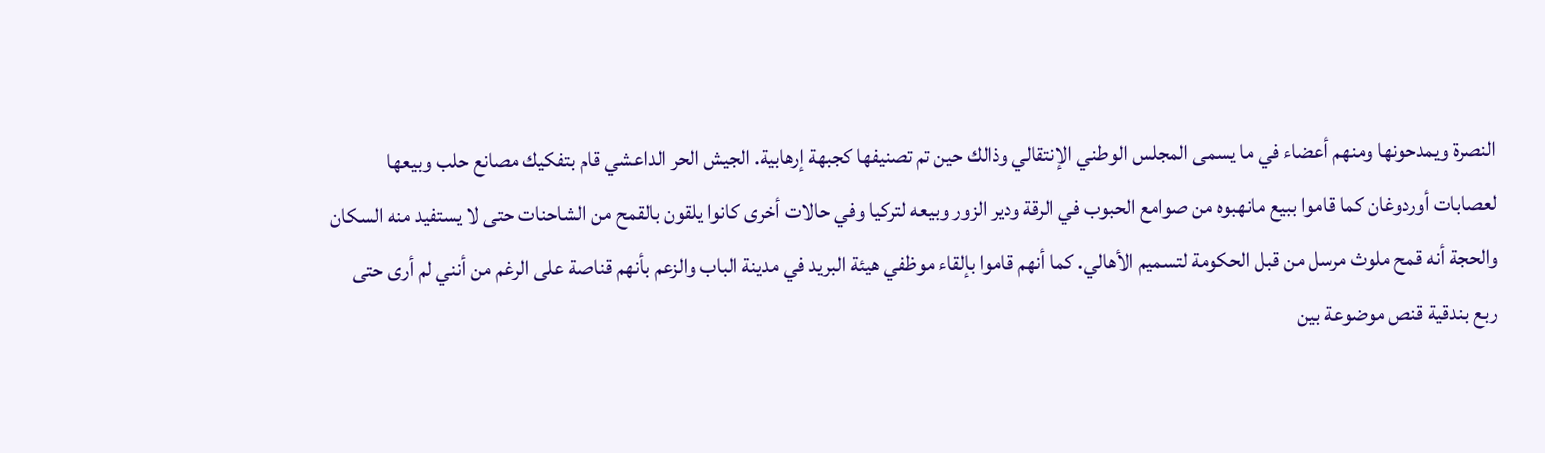النصرة ويمدحونها ومنهم أعضاء في ما يسمى المجلس الوطني الإنتقالي وذالك حين تم تصنيفها كجبهة إرهابية. الجيش الحر الداعشي قام بتفكيك مصانع حلب وبيعها لعصابات أوردوغان كما قاموا ببيع مانهبوه من صوامع الحبوب في الرقة ودير الزور وبيعه لتركيا وفي حالات أخرى كانوا يلقون بالقمح من الشاحنات حتى لا يستفيد منه السكان والحجة أنه قمح ملوث مرسل من قبل الحكومة لتسميم الأهالي. كما أنهم قاموا بإلقاء موظفي هيئة البريد في مدينة الباب والزعم بأنهم قناصة على الرغم من أنني لم أرى حتى ربع بندقية قنص موضوعة بين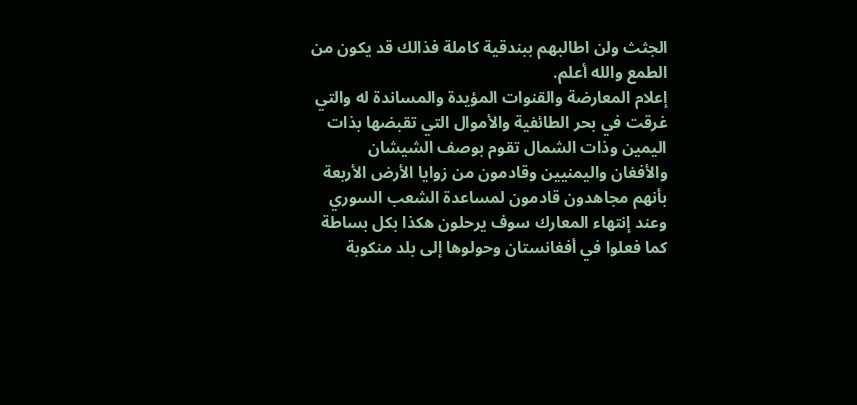الجثث ولن اطالبهم ببندقية كاملة فذالك قد يكون من الطمع والله أعلم.
إعلام المعارضة والقنوات المؤيدة والمساندة له والتي غرقت في بحر الطائفية والأموال التي تقبضها بذات اليمين وذات الشمال تقوم بوصف الشيشان والأفغان واليمنيين وقادمون من زوايا الأرض الأربعة بأنهم مجاهدون قادمون لمساعدة الشعب السوري وعند إنتهاء المعارك سوف يرحلون هكذا بكل بساطة كما فعلوا في أفغانستان وحولوها إلى بلد منكوبة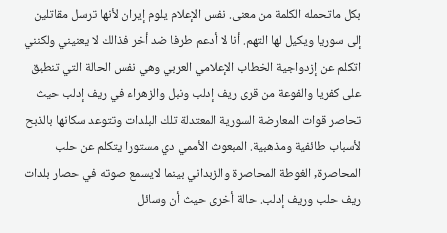بكل ماتحمله الكلمة من معنى. نفس الإعلام يلوم إيران لأنها ترسل مقاتلين إلى سوريا ويكيل لها التهم. أنا لا أدعم طرفا ضد أخر فذالك لا يعنيني ولكنني اتكلم عن إزدواجية الخطاب الإعلامي العربي وهي نفس الحالة التي تنطبق على كفريا والفوعة من قرى ريف إدلب ونبل والزهراء في ريف إدلب حيث تحاصر قوات المعارضة السورية المعتدلة تلك البلدات وتتوعد سكانها بالذبح لأسباب طائفية ومذهبية. المبعوث الأممي دي مستورا يتكلم عن حلب المحاصرة, الغوطة المحاصرة والزبداني بينما لايسمع صوته في حصار بلدات ريف حلب وريف إدلب. حالة أخرى حيث أن وسائل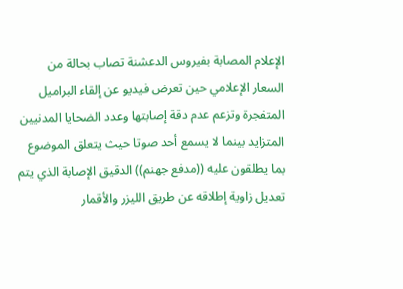الإعلام المصابة بفيروس الدعشنة تصاب بحالة من السعار الإعلامي حين تعرض فيديو عن إلقاء البراميل المتفجرة وتزعم عدم دقة إصابتها وعدد الضحايا المدنيين المتزايد بينما لا يسمع أحد صوتا حيث يتعلق الموضوع بما يطلقون عليه ((مدفع جهنم)) الدقيق الإصابة الذي يتم تعديل زاوية إطلاقه عن طريق الليزر والأقمار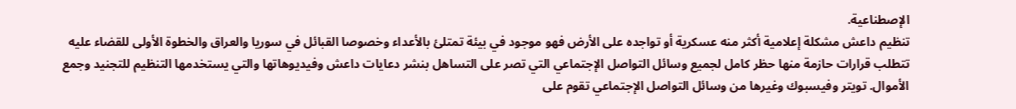الإصطناعية.
تنظيم داعش مشكلة إعلامية أكثر منه عسكرية أو تواجده على الأرض فهو موجود في بيئة تمتلئ بالأعداء وخصوصا القبائل في سوريا والعراق والخطوة الأولى للقضاء عليه تتطلب قرارات حازمة منها حظر كامل لجميع وسائل التواصل الإجتماعي التي تصر على التساهل بنشر دعايات داعش وفيديوهاتها والتي يستخدمها التنظيم للتجنيد وجمع الأموال. تويتر وفيسبوك وغيرها من وسائل التواصل الإجتماعي تقوم على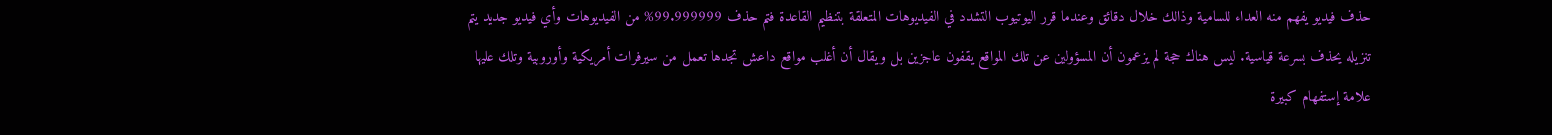حذف فيديو يفهم منه العداء للسامية وذالك خلال دقائق وعندما قرر اليوتيوب التشدد في الفيديوهات المتعلقة بتنظيم القاعدة فتم حذف 99.999999% من الفيديوهات وأي فيديو جديد يتم تنزيله يحذف بسرعة قياسية. ليس هناك حجة لم يزعمون أن المسؤولين عن تلك المواقع يقفون عاجزين بل ويقال أن أغلب مواقع داعش تجدها تعمل من سيرفرات أمريكية وأوروبية وتلك عليها علامة إستفهام كبيرة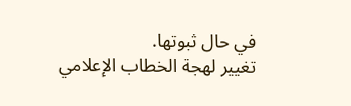في حال ثبوتها.
تغيير لهجة الخطاب الإعلامي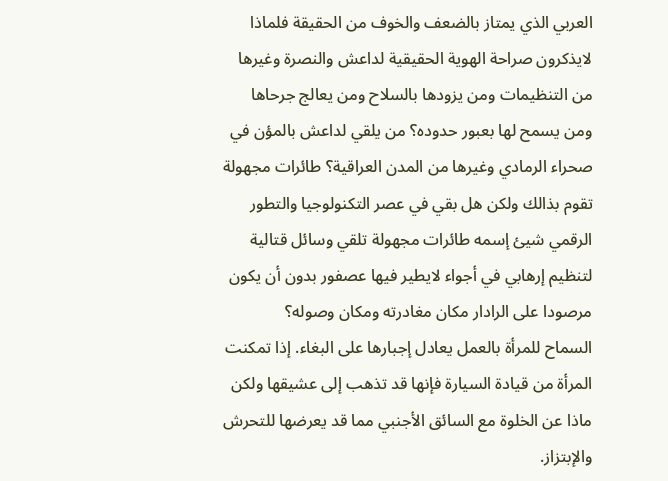العربي الذي يمتاز بالضعف والخوف من الحقيقة فلماذا لايذكرون صراحة الهوية الحقيقية لداعش والنصرة وغيرها من التنظيمات ومن يزودها بالسلاح ومن يعالج جرحاها ومن يسمح لها بعبور حدوده؟ من يلقي لداعش بالمؤن في صحراء الرمادي وغيرها من المدن العراقية؟ طائرات مجهولة تقوم بذالك ولكن هل بقي في عصر التكنولوجيا والتطور الرقمي شيئ إسمه طائرات مجهولة تلقي وسائل قتالية لتنظيم إرهابي في أجواء لايطير فيها عصفور بدون أن يكون مرصودا على الرادار مكان مغادرته ومكان وصوله؟
السماح للمرأة بالعمل يعادل إجبارها على البغاء. إذا تمكنت المرأة من قيادة السيارة فإنها قد تذهب إلى عشيقها ولكن ماذا عن الخلوة مع السائق الأجنبي مما قد يعرضها للتحرش والإبتزاز.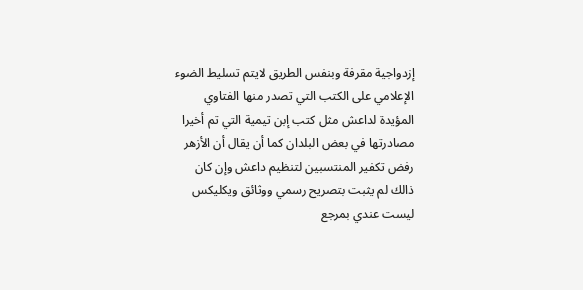إزدواجية مقرفة وبنفس الطريق لايتم تسليط الضوء الإعلامي على الكتب التي تصدر منها الفتاوي المؤيدة لداعش مثل كتب إبن تيمية التي تم أخيرا مصادرتها في بعض البلدان كما أن يقال أن الأزهر رفض تكفير المنتسبين لتنظيم داعش وإن كان ذالك لم يثبت بتصريح رسمي ووثائق ويكليكس ليست عندي بمرجع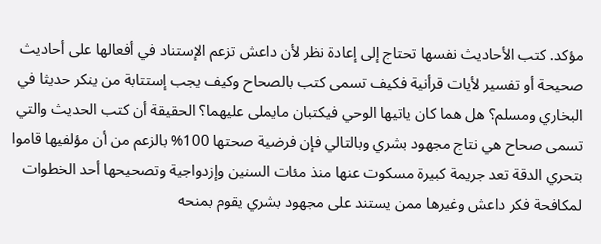مؤكد. كتب الأحاديث نفسها تحتاج إلى إعادة نظر لأن داعش تزعم الإستناد في أفعالها على أحاديث صحيحة أو تفسير لأيات قرأنية فكيف تسمى كتب بالصحاح وكيف يجب إستتابة من ينكر حديثا في البخاري ومسلم؟ هل هما كان ياتيها الوحي فيكتبان مايملى عليهما؟ الحقيقة أن كتب الحديث والتي تسمى صحاح هي نتاج مجهود بشري وبالتالي فإن فرضية صحتها 100% بالزعم من أن مؤلفيها قاموا بتحري الدقة تعد جريمة كبيرة مسكوت عنها منذ مئات السنين وإزدواجية وتصحيحها أحد الخطوات لمكافحة فكر داعش وغيرها ممن يستند على مجهود بشري يقوم بمنحه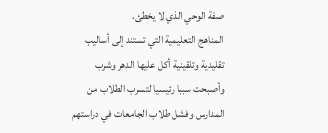صفة الوحي الذي لا يخطئ.
المناهج التعليمية التي تستند إلى أساليب تقليدية وتلقينية أكل عليها الدهر وشرب وأصبحت سببا رئيسيا لتسرب الطلاب من المدارس وفشل طلاب الجامعات في دراستهم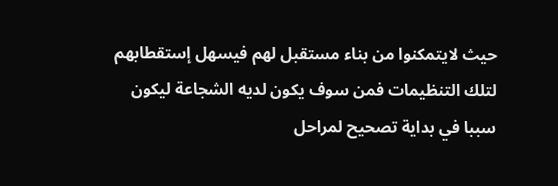حيث لايتمكنوا من بناء مستقبل لهم فيسهل إستقطابهم لتلك التنظيمات فمن سوف يكون لديه الشجاعة ليكون سببا في بداية تصحيح لمراحل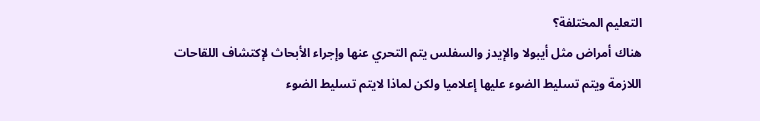التعليم المختلفة؟
هناك أمراض مثل أيبولا والإيدز والسفلس يتم التحري عنها وإجراء الأبحاث لإكتشاف اللقاحات اللازمة ويتم تسليط الضوء عليها إعلاميا ولكن لماذا لايتم تسليط الضوء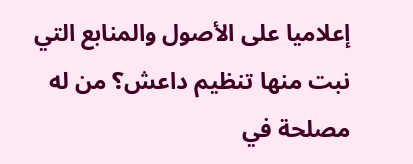إعلاميا على الأصول والمنابع التي نبت منها تنظيم داعش؟ من له مصلحة في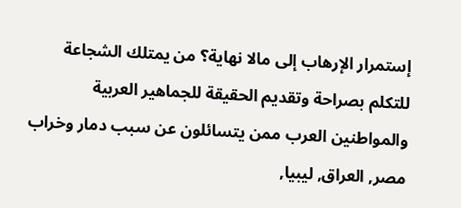إستمرار الإرهاب إلى مالا نهاية؟ من يمتلك الشجاعة للتكلم بصراحة وتقديم الحقيقة للجماهير العربية والمواطنين العرب ممن يتسائلون عن سبب دمار وخراب مصر, العراق, ليبيا,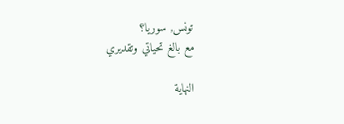تونس, سوريا؟
مع بالغ تحياتي وتقديري

النهاية